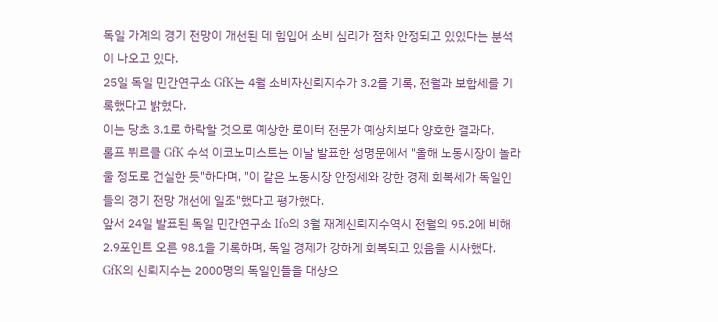독일 가계의 경기 전망이 개선된 데 힘입어 소비 심리가 점차 안정되고 있있다는 분석이 나오고 있다.
25일 독일 민간연구소 GfK는 4월 소비자신뢰지수가 3.2를 기록, 전월과 보합세를 기록했다고 밝혔다.
이는 당초 3.1로 하락할 것으로 예상한 로이터 전문가 예상치보다 양호한 결과다.
롤프 뷔르클 GfK 수석 이코노미스트는 이날 발표한 성명문에서 "올해 노동시장이 놀라울 정도로 건실한 듯"하다며, "이 같은 노동시장 안정세와 강한 경제 회복세가 독일인들의 경기 전망 개선에 일조"했다고 평가했다.
앞서 24일 발표된 독일 민간연구소 Ifo의 3월 재계신뢰지수역시 전월의 95.2에 비해 2.9포인트 오른 98.1을 기록하며, 독일 경제가 강하게 회복되고 있음을 시사했다.
GfK의 신뢰지수는 2000명의 독일인들을 대상으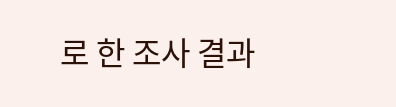로 한 조사 결과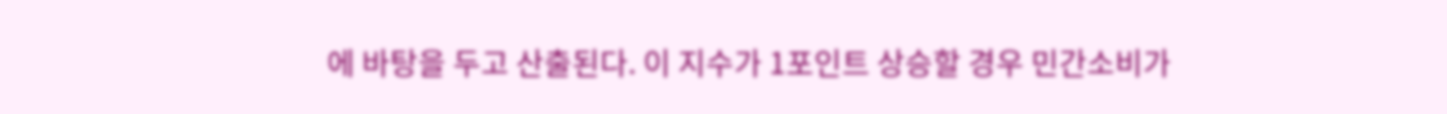에 바탕을 두고 산출된다. 이 지수가 1포인트 상승할 경우 민간소비가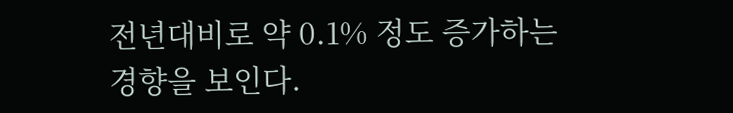전년대비로 약 0.1% 정도 증가하는 경향을 보인다.